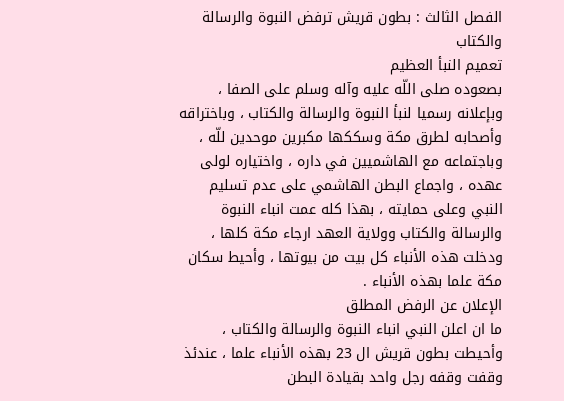الفصل الثالث : بطون قريش ترفض النبوة والرسالة والكتاب
تعميم النبأ العظيم
بصعوده صلى اللّه عليه وآله وسلم على الصفا ، وبإعلانه رسميا لنبأ النبوة والرسالة والكتاب ، وباختراقه وأصحابه لطرق مكة وسككها مكبرين موحدين للّه ، وباجتماعه مع الهاشميين في داره ، واختياره لولى عهده ، واجماع البطن الهاشمي على عدم تسليم النبي وعلى حمايته ، بهذا كله عمت انباء النبوة والرسالة والكتاب وولاية العهد ارجاء مكة كلها ، ودخلت هذه الأنباء كل بيت من بيوتها ، وأحيط سكان مكة علما بهذه الأنباء .
الإعلان عن الرفض المطلق
ما ان اعلن النبي انباء النبوة والرسالة والكتاب ، وأحيطت بطون قريش ال 23 بهذه الأنباء علما ، عندئذ وقفت وقفه رجل واحد بقيادة البطن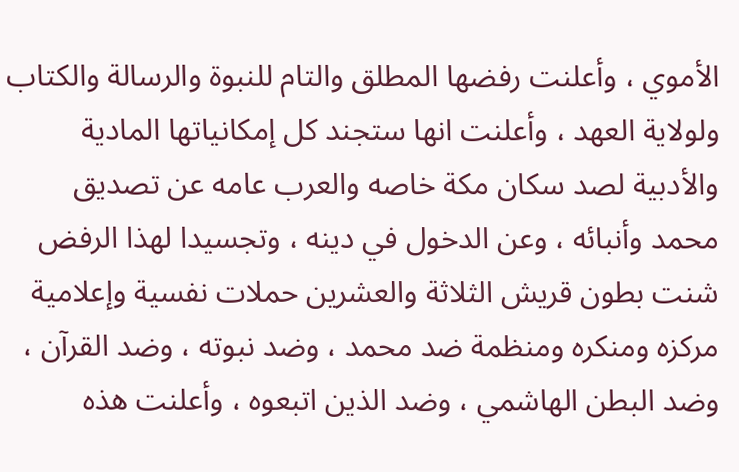الأموي ، وأعلنت رفضها المطلق والتام للنبوة والرسالة والكتاب ولولاية العهد ، وأعلنت انها ستجند كل إمكانياتها المادية والأدبية لصد سكان مكة خاصه والعرب عامه عن تصديق محمد وأنبائه ، وعن الدخول في دينه ، وتجسيدا لهذا الرفض شنت بطون قريش الثلاثة والعشرين حملات نفسية وإعلامية مركزه ومنكره ومنظمة ضد محمد ، وضد نبوته ، وضد القرآن ، وضد البطن الهاشمي ، وضد الذين اتبعوه ، وأعلنت هذه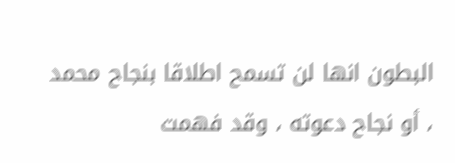البطون انها لن تسمح اطلاقا بنجاح محمد ، أو نجاح دعوته ، وقد فهمت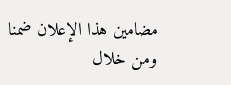مضامين هذا الإعلان ضمنا ومن خلال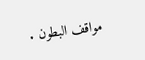مواقف البطون .